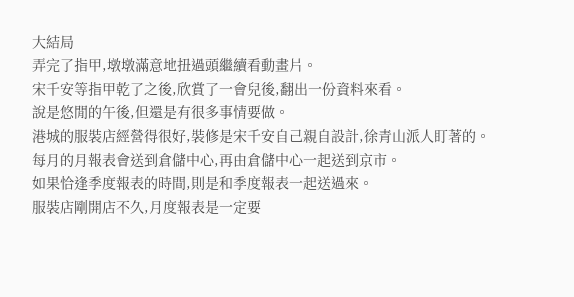大結局
弄完了指甲,墩墩滿意地扭過頭繼續看動畫片。
宋千安等指甲乾了之後,欣賞了一會兒後,翻出一份資料來看。
說是悠閒的午後,但還是有很多事情要做。
港城的服裝店經營得很好,裝修是宋千安自己親自設計,徐青山派人盯著的。
每月的月報表會送到倉儲中心,再由倉儲中心一起送到京市。
如果恰逢季度報表的時間,則是和季度報表一起送過來。
服裝店剛開店不久,月度報表是一定要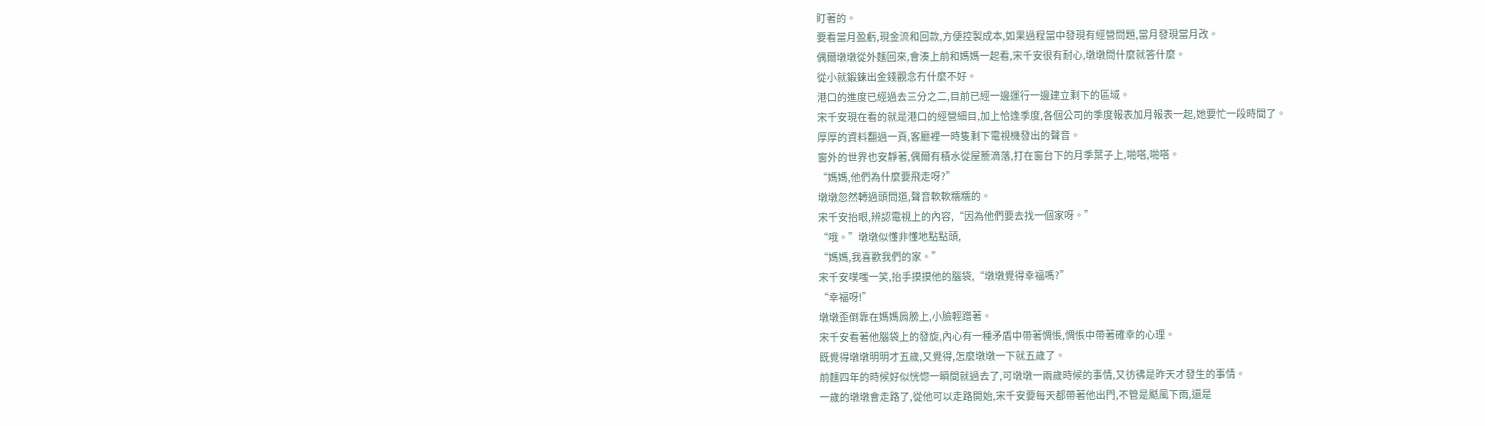盯著的。
要看當月盈虧,現金流和回款,方便控製成本,如果過程當中發現有經營問題,當月發現當月改。
偶爾墩墩從外麵回來,會湊上前和媽媽一起看,宋千安很有耐心,墩墩問什麼就答什麼。
從小就鍛鍊出金錢觀念冇什麼不好。
港口的進度已經過去三分之二,目前已經一邊運行一邊建立剩下的區域。
宋千安現在看的就是港口的經營細目,加上恰逢季度,各個公司的季度報表加月報表一起,她要忙一段時間了。
厚厚的資料翻過一頁,客廳裡一時隻剩下電視機發出的聲音。
窗外的世界也安靜著,偶爾有積水從屋簷滴落,打在窗台下的月季葉子上,啪嗒,啪嗒。
“媽媽,他們為什麼要飛走呀?”
墩墩忽然轉過頭問道,聲音軟軟糯糯的。
宋千安抬眼,辨認電視上的內容,“因為他們要去找一個家呀。”
“哦。”墩墩似懂非懂地點點頭,
“媽媽,我喜歡我們的家。”
宋千安噗嗤一笑,抬手摸摸他的腦袋,“墩墩覺得幸福嗎?”
“幸福呀!”
墩墩歪倒靠在媽媽肩膀上,小臉輕蹭著。
宋千安看著他腦袋上的發旋,內心有一種矛盾中帶著惆悵,惆悵中帶著確幸的心理。
既覺得墩墩明明才五歲,又覺得,怎麼墩墩一下就五歲了。
前麵四年的時候好似恍惚一瞬間就過去了,可墩墩一兩歲時候的事情,又彷彿是昨天才發生的事情。
一歲的墩墩會走路了,從他可以走路開始,宋千安要每天都帶著他出門,不管是颳風下雨,還是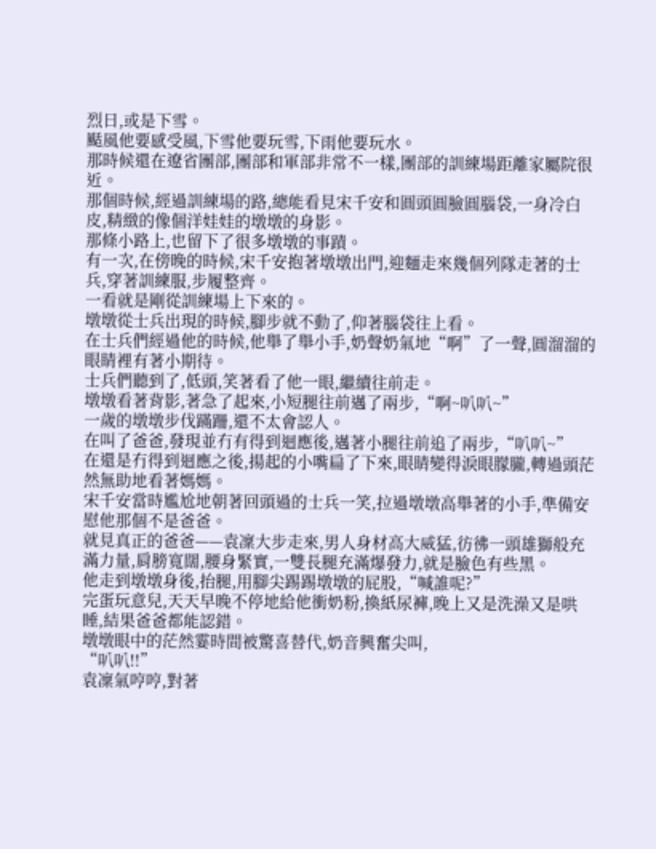烈日,或是下雪。
颳風他要感受風,下雪他要玩雪,下雨他要玩水。
那時候還在遼省團部,團部和軍部非常不一樣,團部的訓練場距離家屬院很近。
那個時候,經過訓練場的路,總能看見宋千安和圓頭圓臉圓腦袋,一身冷白皮,精緻的像個洋娃娃的墩墩的身影。
那條小路上,也留下了很多墩墩的事蹟。
有一次,在傍晚的時候,宋千安抱著墩墩出門,迎麵走來幾個列隊走著的士兵,穿著訓練服,步履整齊。
一看就是剛從訓練場上下來的。
墩墩從士兵出現的時候,腳步就不動了,仰著腦袋往上看。
在士兵們經過他的時候,他舉了舉小手,奶聲奶氣地“啊”了一聲,圓溜溜的眼睛裡有著小期待。
士兵們聽到了,低頭,笑著看了他一眼,繼續往前走。
墩墩看著背影,著急了起來,小短腿往前邁了兩步,“啊~叭叭~”
一歲的墩墩步伐蹣跚,還不太會認人。
在叫了爸爸,發現並冇有得到迴應後,邁著小腿往前追了兩步,“叭叭~”
在還是冇得到迴應之後,揚起的小嘴扁了下來,眼睛變得淚眼朦朧,轉過頭茫然無助地看著媽媽。
宋千安當時尷尬地朝著回頭過的士兵一笑,拉過墩墩高舉著的小手,準備安慰他那個不是爸爸。
就見真正的爸爸——袁凜大步走來,男人身材高大威猛,彷彿一頭雄獅般充滿力量,肩膀寬闊,腰身緊實,一雙長腿充滿爆發力,就是臉色有些黑。
他走到墩墩身後,抬腿,用腳尖踢踢墩墩的屁股,“喊誰呢?”
完蛋玩意兒,天天早晚不停地給他衝奶粉,換紙尿褲,晚上又是洗澡又是哄睡,結果爸爸都能認錯。
墩墩眼中的茫然霎時間被驚喜替代,奶音興奮尖叫,
“叭叭!!”
袁凜氣哼哼,對著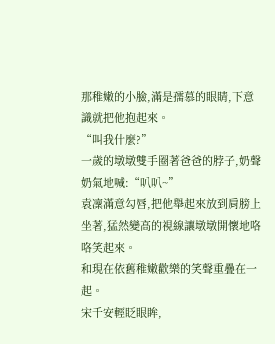那稚嫩的小臉,滿是孺慕的眼睛,下意識就把他抱起來。
“叫我什麼?”
一歲的墩墩雙手圈著爸爸的脖子,奶聲奶氣地喊:“叭叭~”
袁凜滿意勾唇,把他舉起來放到肩膀上坐著,猛然變高的視線讓墩墩開懷地咯咯笑起來。
和現在依舊稚嫩歡樂的笑聲重疊在一起。
宋千安輕眨眼眸,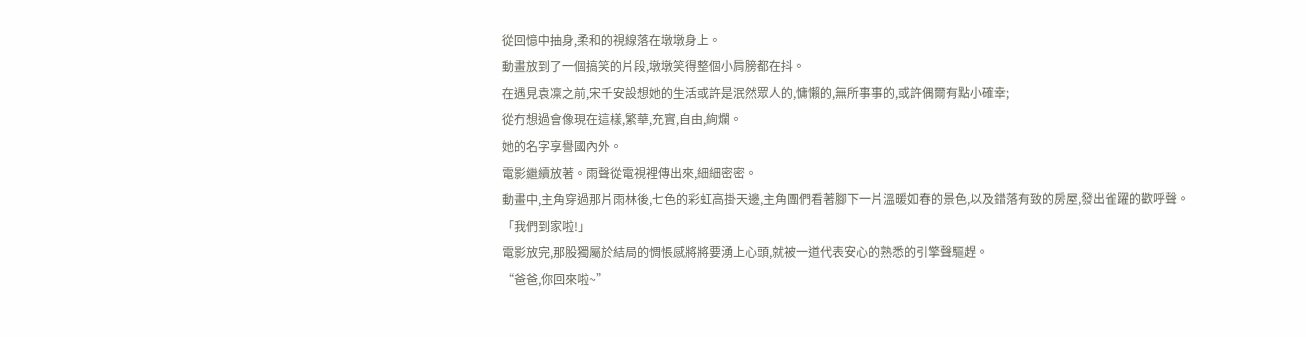從回憶中抽身,柔和的視線落在墩墩身上。
動畫放到了一個搞笑的片段,墩墩笑得整個小肩膀都在抖。
在遇見袁凜之前,宋千安設想她的生活或許是泯然眾人的,慵懶的,無所事事的,或許偶爾有點小確幸;
從冇想過會像現在這樣,繁華,充實,自由,絢爛。
她的名字享譽國內外。
電影繼續放著。雨聲從電視裡傳出來,細細密密。
動畫中,主角穿過那片雨林後,七色的彩虹高掛天邊,主角團們看著腳下一片溫暖如春的景色,以及錯落有致的房屋,發出雀躍的歡呼聲。
「我們到家啦!」
電影放完,那股獨屬於結局的惆悵感將將要湧上心頭,就被一道代表安心的熟悉的引擎聲驅趕。
“爸爸,你回來啦~”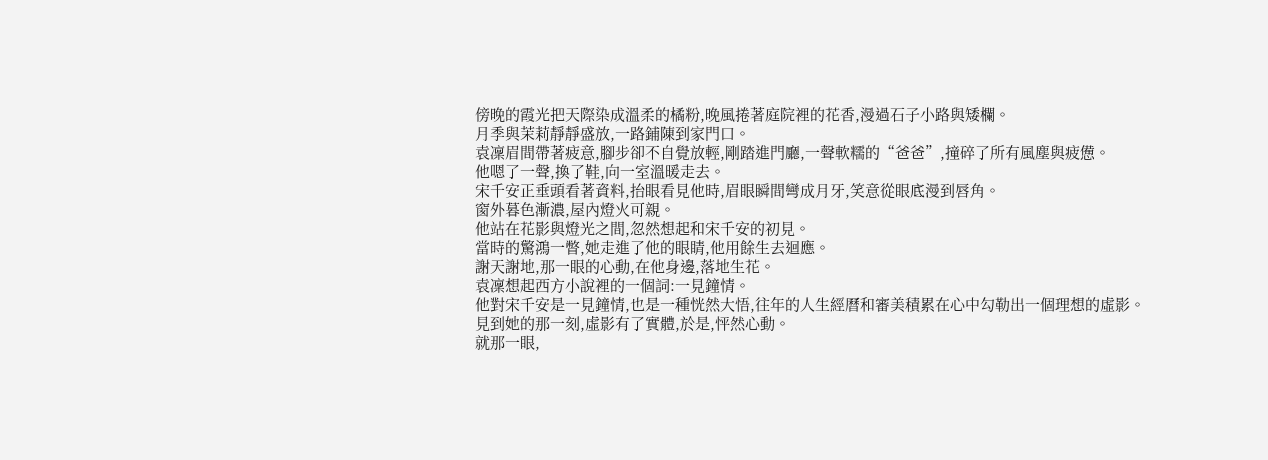傍晚的霞光把天際染成溫柔的橘粉,晚風捲著庭院裡的花香,漫過石子小路與矮欄。
月季與茉莉靜靜盛放,一路鋪陳到家門口。
袁凜眉間帶著疲意,腳步卻不自覺放輕,剛踏進門廳,一聲軟糯的“爸爸”,撞碎了所有風塵與疲憊。
他嗯了一聲,換了鞋,向一室溫暖走去。
宋千安正垂頭看著資料,抬眼看見他時,眉眼瞬間彎成月牙,笑意從眼底漫到唇角。
窗外暮色漸濃,屋內燈火可親。
他站在花影與燈光之間,忽然想起和宋千安的初見。
當時的驚鴻一瞥,她走進了他的眼睛,他用餘生去迴應。
謝天謝地,那一眼的心動,在他身邊,落地生花。
袁凜想起西方小說裡的一個詞:一見鐘情。
他對宋千安是一見鐘情,也是一種恍然大悟,往年的人生經曆和審美積累在心中勾勒出一個理想的虛影。
見到她的那一刻,虛影有了實體,於是,怦然心動。
就那一眼,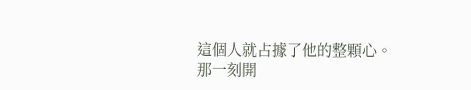這個人就占據了他的整顆心。
那一刻開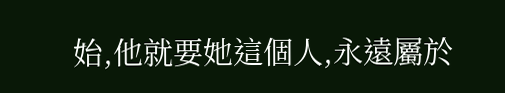始,他就要她這個人,永遠屬於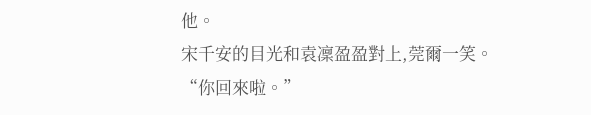他。
宋千安的目光和袁凜盈盈對上,莞爾一笑。
“你回來啦。”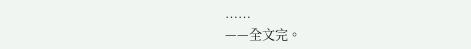……
——全文完。